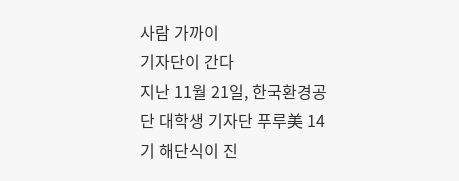사람 가까이
기자단이 간다
지난 11월 21일, 한국환경공단 대학생 기자단 푸루美 14기 해단식이 진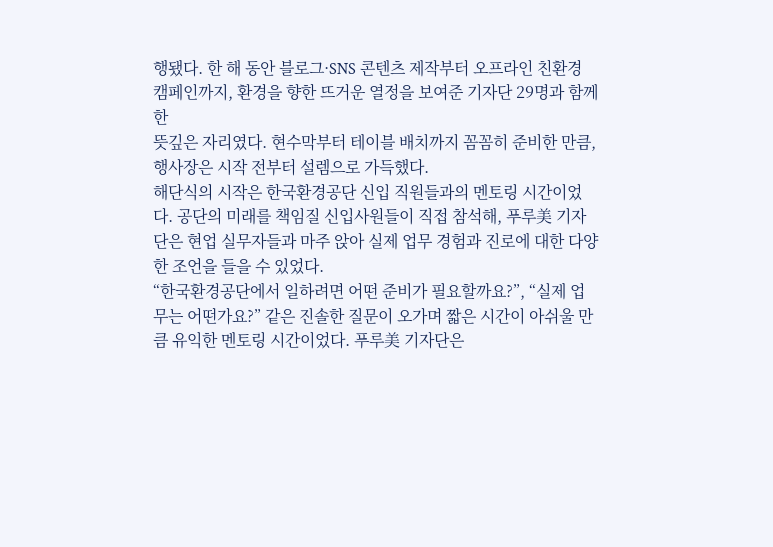행됐다. 한 해 동안 블로그·SNS 콘텐츠 제작부터 오프라인 친환경 캠페인까지, 환경을 향한 뜨거운 열정을 보여준 기자단 29명과 함께한
뜻깊은 자리였다. 현수막부터 테이블 배치까지 꼼꼼히 준비한 만큼, 행사장은 시작 전부터 설렘으로 가득했다.
해단식의 시작은 한국환경공단 신입 직원들과의 멘토링 시간이었다. 공단의 미래를 책임질 신입사원들이 직접 참석해, 푸루美 기자단은 현업 실무자들과 마주 앉아 실제 업무 경험과 진로에 대한 다양한 조언을 들을 수 있었다.
“한국환경공단에서 일하려면 어떤 준비가 필요할까요?”, “실제 업무는 어떤가요?” 같은 진솔한 질문이 오가며 짧은 시간이 아쉬울 만큼 유익한 멘토링 시간이었다. 푸루美 기자단은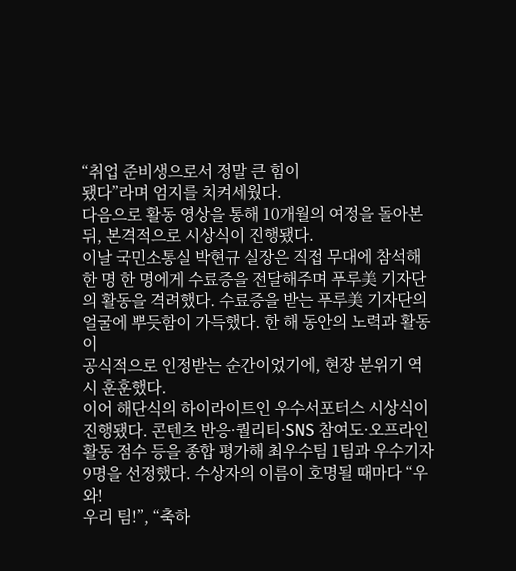“취업 준비생으로서 정말 큰 힘이
됐다”라며 엄지를 치켜세웠다.
다음으로 활동 영상을 통해 10개월의 여정을 돌아본 뒤, 본격적으로 시상식이 진행됐다.
이날 국민소통실 박현규 실장은 직접 무대에 참석해 한 명 한 명에게 수료증을 전달해주며 푸루美 기자단의 활동을 격려했다. 수료증을 받는 푸루美 기자단의 얼굴에 뿌듯함이 가득했다. 한 해 동안의 노력과 활동이
공식적으로 인정받는 순간이었기에, 현장 분위기 역시 훈훈했다.
이어 해단식의 하이라이트인 우수서포터스 시상식이 진행됐다. 콘텐츠 반응·퀄리티·SNS 참여도·오프라인 활동 점수 등을 종합 평가해 최우수팀 1팀과 우수기자 9명을 선정했다. 수상자의 이름이 호명될 때마다 “우와!
우리 팀!”, “축하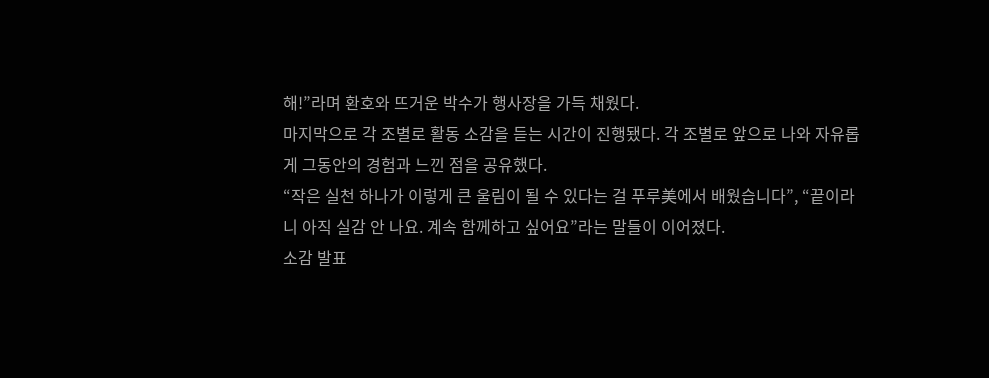해!”라며 환호와 뜨거운 박수가 행사장을 가득 채웠다.
마지막으로 각 조별로 활동 소감을 듣는 시간이 진행됐다. 각 조별로 앞으로 나와 자유롭게 그동안의 경험과 느낀 점을 공유했다.
“작은 실천 하나가 이렇게 큰 울림이 될 수 있다는 걸 푸루美에서 배웠습니다”, “끝이라니 아직 실감 안 나요. 계속 함께하고 싶어요”라는 말들이 이어졌다.
소감 발표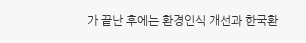가 끝난 후에는 환경인식 개선과 한국환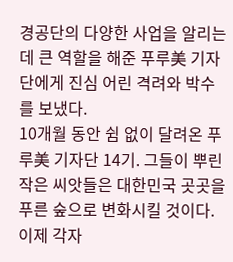경공단의 다양한 사업을 알리는 데 큰 역할을 해준 푸루美 기자단에게 진심 어린 격려와 박수를 보냈다.
10개월 동안 쉼 없이 달려온 푸루美 기자단 14기. 그들이 뿌린 작은 씨앗들은 대한민국 곳곳을 푸른 숲으로 변화시킬 것이다. 이제 각자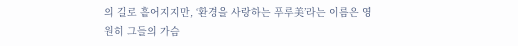의 길로 흩어지지만, ‘환경을 사랑하는 푸루美’라는 이름은 영원히 그들의 가슴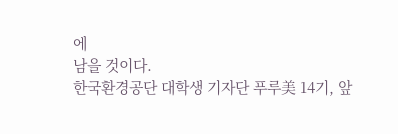에
남을 것이다.
한국환경공단 대학생 기자단 푸루美 14기, 앞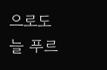으로도 늘 푸르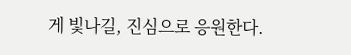게 빛나길, 진심으로 응원한다.